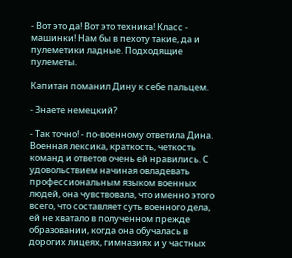- Вот это да! Вот это техника! Класс - машинки! Нам бы в пехоту такие, да и пулеметики ладные. Подходящие пулеметы.

Капитан поманил Дину к себе пальцем.

- Знаете немецкий?

- Так точно! - по-военному ответила Дина. Военная лексика, краткость, четкость команд и ответов очень ей нравились. С удовольствием начиная овладевать профессиональным языком военных людей, она чувствовала, что именно этого всего, что составляет суть военного дела, ей не хватало в полученном прежде образовании, когда она обучалась в дорогих лицеях, гимназиях и у частных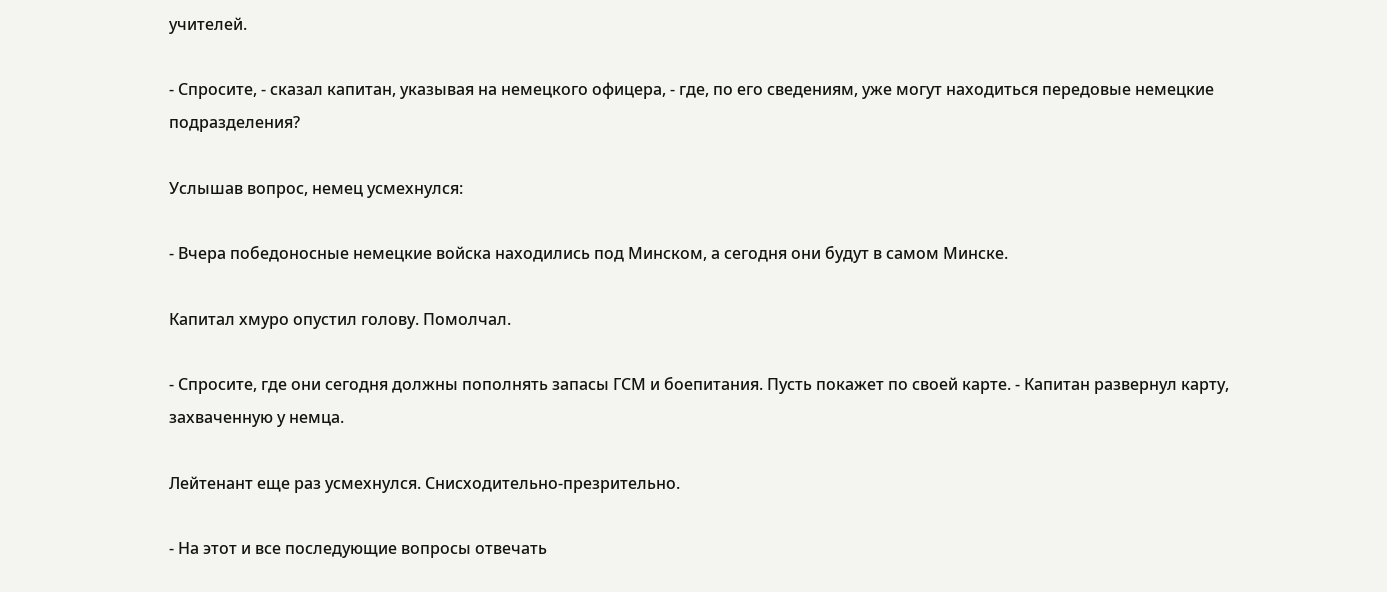учителей.

- Спросите, - сказал капитан, указывая на немецкого офицера, - где, по его сведениям, уже могут находиться передовые немецкие подразделения?

Услышав вопрос, немец усмехнулся:

- Вчера победоносные немецкие войска находились под Минском, а сегодня они будут в самом Минске.

Капитал хмуро опустил голову. Помолчал.

- Спросите, где они сегодня должны пополнять запасы ГСМ и боепитания. Пусть покажет по своей карте. - Капитан развернул карту, захваченную у немца.

Лейтенант еще раз усмехнулся. Снисходительно-презрительно.

- На этот и все последующие вопросы отвечать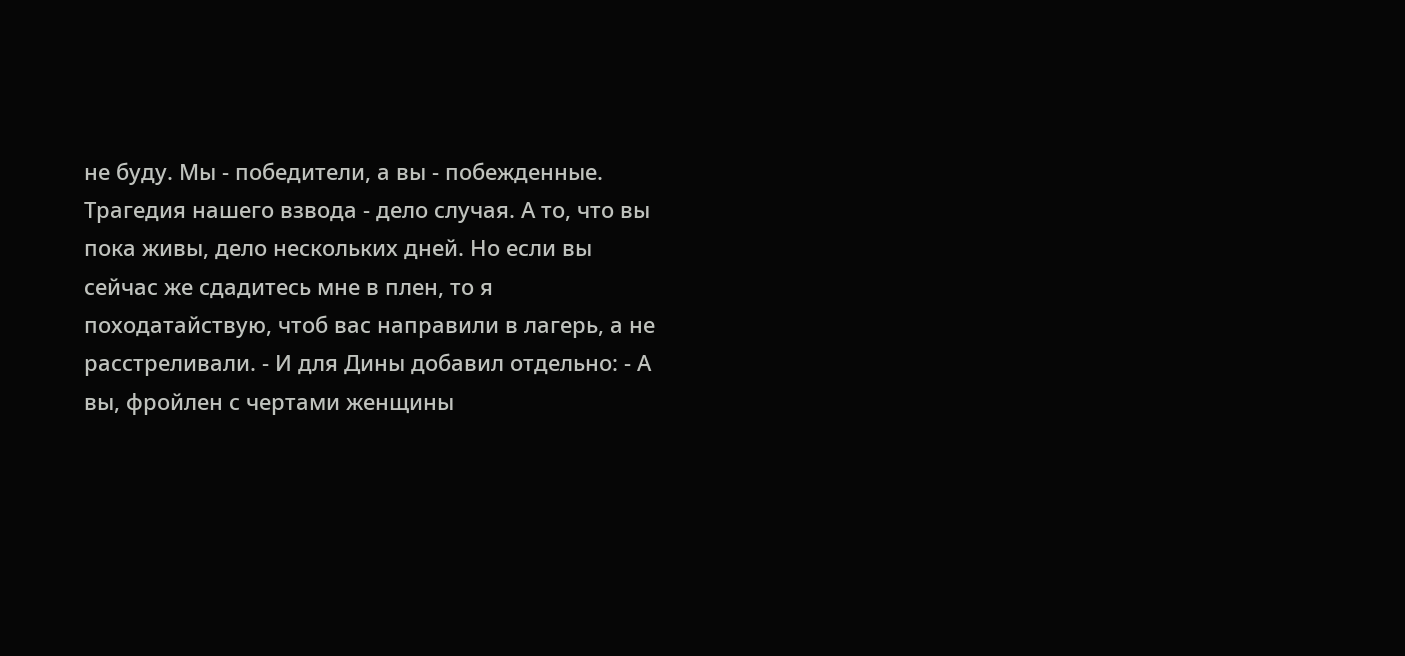не буду. Мы - победители, а вы - побежденные. Трагедия нашего взвода - дело случая. А то, что вы пока живы, дело нескольких дней. Но если вы сейчас же сдадитесь мне в плен, то я походатайствую, чтоб вас направили в лагерь, а не расстреливали. - И для Дины добавил отдельно: - А вы, фройлен с чертами женщины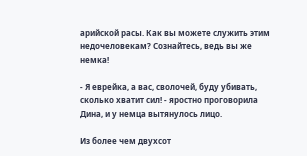арийской расы. Как вы можете служить этим недочеловекам? Сознайтесь, ведь вы же немка!

- Я еврейка, а вас, сволочей, буду убивать, сколько хватит сил! - яростно проговорила Дина, и у немца вытянулось лицо.

Из более чем двухсот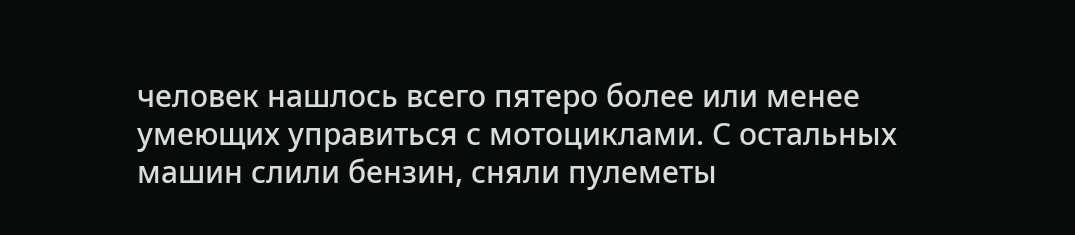человек нашлось всего пятеро более или менее умеющих управиться с мотоциклами. С остальных машин слили бензин, сняли пулеметы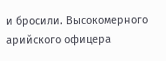и бросили. Высокомерного арийского офицера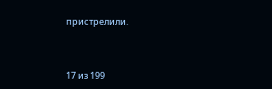пристрелили.



17 из 199